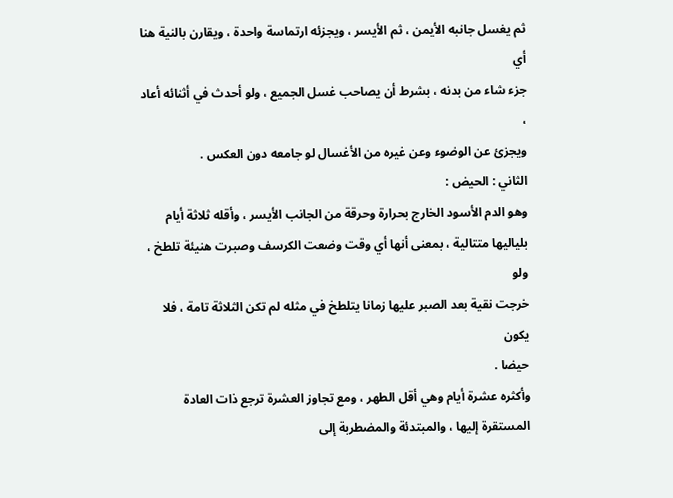ثم يغسل جانبه الأيمن ، ثم الأيسر ، ويجزئه ارتماسة واحدة ، ويقارن بالنية هنا أي
جزء شاء من بدنه ، بشرط أن يصاحب غسل الجميع ، ولو أحدث في أثنائه أعاد ،
ويجزئ عن الوضوء وعن غيره من الأغسال لو جامعه دون العكس .
الثاني : الحيض :
وهو الدم الأسود الخارج بحرارة وحرقة من الجانب الأيسر ، وأقله ثلاثة أيام
بلياليها متتالية ، بمعنى أنها أي وقت وضعت الكرسف وصبرت هنيئة تلطخ ، ولو
خرجت نقية بعد الصبر عليها زمانا يتلطخ في مثله لم تكن الثلاثة تامة ، فلا يكون
حيضا .
وأكثره عشرة أيام وهي أقل الطهر ، ومع تجاوز العشرة ترجع ذات العادة
المستقرة إليها ، والمبتدئة والمضطربة إلى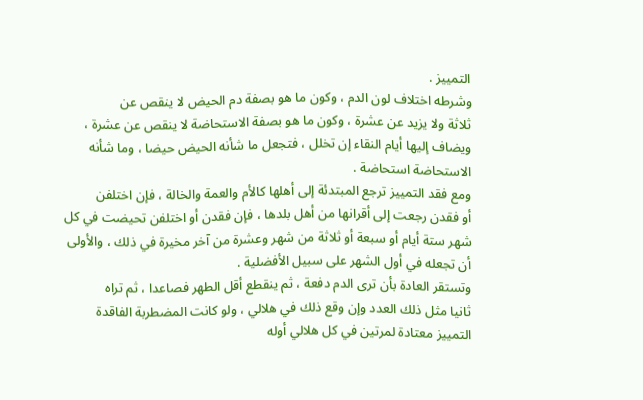التمييز .
وشرطه اختلاف لون الدم ، وكون ما هو بصفة دم الحيض لا ينقص عن
ثلاثة ولا يزيد عن عشرة ، وكون ما هو بصفة الاستحاضة لا ينقص عن عشرة ،
ويضاف إليها أيام النقاء إن تخلل ، فتجعل ما شأنه الحيض حيضا ، وما شأنه
الاستحاضة استحاضة .
ومع فقد التمييز ترجع المبتدئة إلى أهلها كالأم والعمة والخالة ، فإن اختلفن
أو فقدن رجعت إلى أقرانها من أهل بلدها ، فإن فقدن أو اختلفن تحيضت في كل
شهر ستة أيام أو سبعة أو ثلاثة من شهر وعشرة من آخر مخيرة في ذلك ، والأولى
أن تجعله في أول الشهر على سبيل الأفضلية .
وتستقر العادة بأن ترى الدم دفعة ، ثم ينقطع أقل الطهر فصاعدا ، ثم تراه
ثانيا مثل ذلك العدد وإن وقع ذلك في هلالي ، ولو كانت المضطربة الفاقدة
التمييز معتادة لمرتين في كل هلالي أوله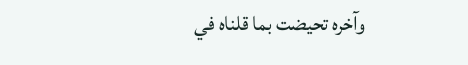وآخره تحيضت بما قلناه في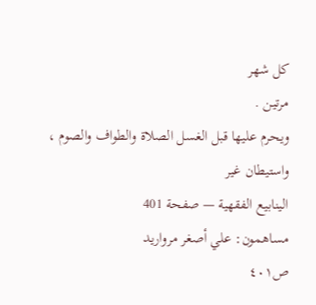كل شهر
مرتين .
ويحرم عليها قبل الغسل الصلاة والطواف والصوم ، واستيطان غير
الينابيع الفقهية — صفحة 401
مساهمون: علي أصغر مرواريد
ص٤٠١